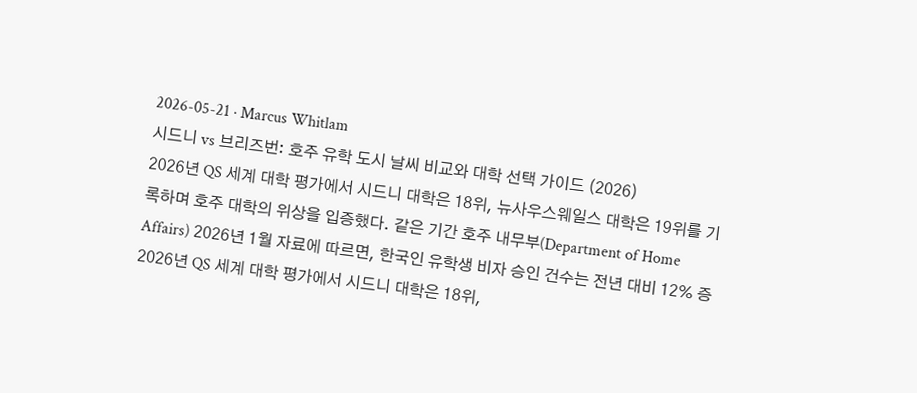2026-05-21 · Marcus Whitlam
시드니 vs 브리즈번: 호주 유학 도시 날씨 비교와 대학 선택 가이드 (2026)
2026년 QS 세계 대학 평가에서 시드니 대학은 18위, 뉴사우스웨일스 대학은 19위를 기록하며 호주 대학의 위상을 입증했다. 같은 기간 호주 내무부(Department of Home Affairs) 2026년 1월 자료에 따르면, 한국인 유학생 비자 승인 건수는 전년 대비 12% 증
2026년 QS 세계 대학 평가에서 시드니 대학은 18위,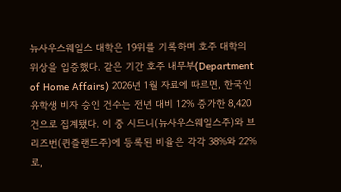뉴사우스웨일스 대학은 19위를 기록하며 호주 대학의 위상을 입증했다. 같은 기간 호주 내무부(Department of Home Affairs) 2026년 1월 자료에 따르면, 한국인 유학생 비자 승인 건수는 전년 대비 12% 증가한 8,420건으로 집계됐다. 이 중 시드니(뉴사우스웨일스주)와 브리즈번(퀸즐랜드주)에 등록된 비율은 각각 38%와 22%로,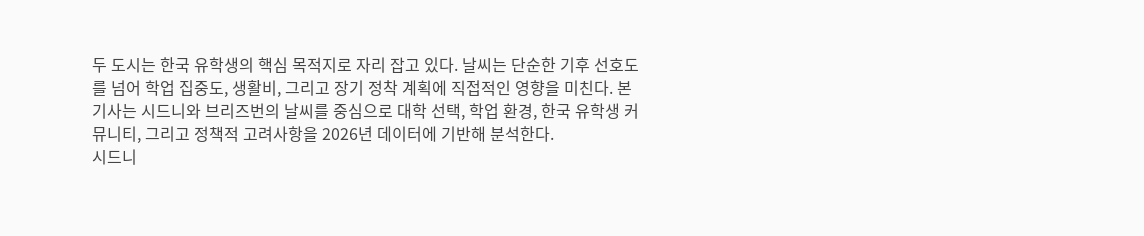두 도시는 한국 유학생의 핵심 목적지로 자리 잡고 있다. 날씨는 단순한 기후 선호도를 넘어 학업 집중도, 생활비, 그리고 장기 정착 계획에 직접적인 영향을 미친다. 본 기사는 시드니와 브리즈번의 날씨를 중심으로 대학 선택, 학업 환경, 한국 유학생 커뮤니티, 그리고 정책적 고려사항을 2026년 데이터에 기반해 분석한다.
시드니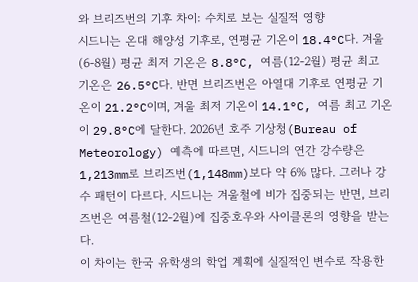와 브리즈번의 기후 차이: 수치로 보는 실질적 영향
시드니는 온대 해양성 기후로, 연평균 기온이 18.4°C다. 겨울(6-8월) 평균 최저 기온은 8.8°C, 여름(12-2월) 평균 최고 기온은 26.5°C다. 반면 브리즈번은 아열대 기후로 연평균 기온이 21.2°C이며, 겨울 최저 기온이 14.1°C, 여름 최고 기온이 29.8°C에 달한다. 2026년 호주 기상청(Bureau of Meteorology) 예측에 따르면, 시드니의 연간 강수량은 1,213mm로 브리즈번(1,148mm)보다 약 6% 많다. 그러나 강수 패턴이 다르다. 시드니는 겨울철에 비가 집중되는 반면, 브리즈번은 여름철(12-2월)에 집중호우와 사이클론의 영향을 받는다.
이 차이는 한국 유학생의 학업 계획에 실질적인 변수로 작용한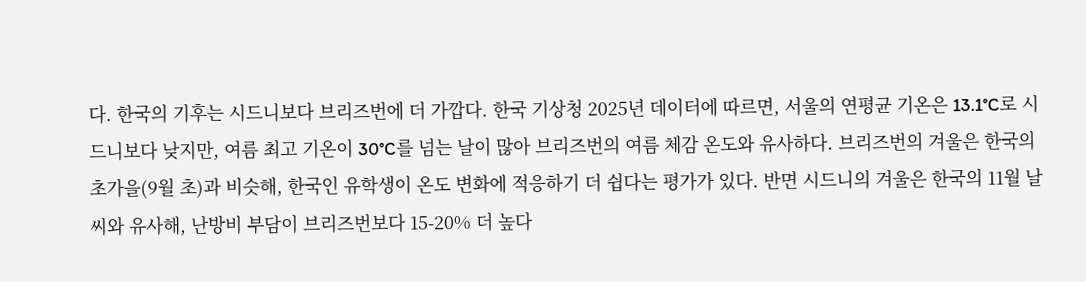다. 한국의 기후는 시드니보다 브리즈번에 더 가깝다. 한국 기상청 2025년 데이터에 따르면, 서울의 연평균 기온은 13.1°C로 시드니보다 낮지만, 여름 최고 기온이 30°C를 넘는 날이 많아 브리즈번의 여름 체감 온도와 유사하다. 브리즈번의 겨울은 한국의 초가을(9월 초)과 비슷해, 한국인 유학생이 온도 변화에 적응하기 더 쉽다는 평가가 있다. 반면 시드니의 겨울은 한국의 11월 날씨와 유사해, 난방비 부담이 브리즈번보다 15-20% 더 높다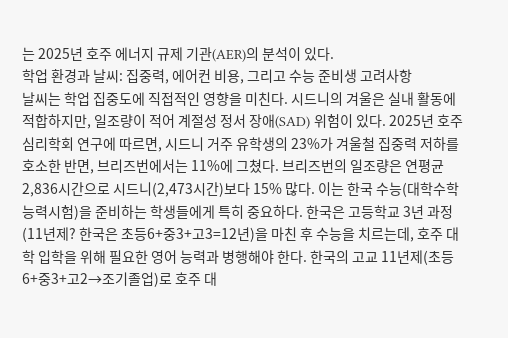는 2025년 호주 에너지 규제 기관(AER)의 분석이 있다.
학업 환경과 날씨: 집중력, 에어컨 비용, 그리고 수능 준비생 고려사항
날씨는 학업 집중도에 직접적인 영향을 미친다. 시드니의 겨울은 실내 활동에 적합하지만, 일조량이 적어 계절성 정서 장애(SAD) 위험이 있다. 2025년 호주 심리학회 연구에 따르면, 시드니 거주 유학생의 23%가 겨울철 집중력 저하를 호소한 반면, 브리즈번에서는 11%에 그쳤다. 브리즈번의 일조량은 연평균 2,836시간으로 시드니(2,473시간)보다 15% 많다. 이는 한국 수능(대학수학능력시험)을 준비하는 학생들에게 특히 중요하다. 한국은 고등학교 3년 과정(11년제? 한국은 초등6+중3+고3=12년)을 마친 후 수능을 치르는데, 호주 대학 입학을 위해 필요한 영어 능력과 병행해야 한다. 한국의 고교 11년제(초등6+중3+고2→조기졸업)로 호주 대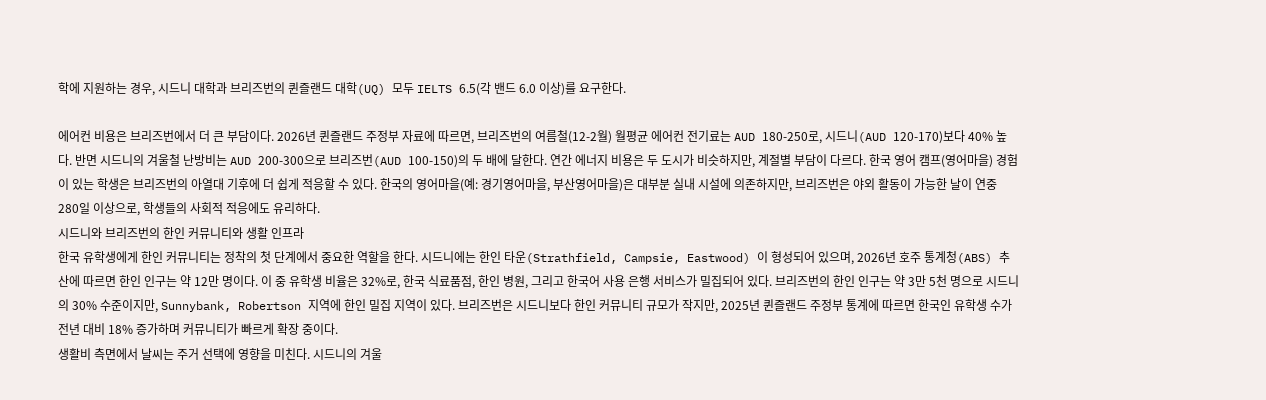학에 지원하는 경우, 시드니 대학과 브리즈번의 퀸즐랜드 대학(UQ) 모두 IELTS 6.5(각 밴드 6.0 이상)를 요구한다.

에어컨 비용은 브리즈번에서 더 큰 부담이다. 2026년 퀸즐랜드 주정부 자료에 따르면, 브리즈번의 여름철(12-2월) 월평균 에어컨 전기료는 AUD 180-250로, 시드니(AUD 120-170)보다 40% 높다. 반면 시드니의 겨울철 난방비는 AUD 200-300으로 브리즈번(AUD 100-150)의 두 배에 달한다. 연간 에너지 비용은 두 도시가 비슷하지만, 계절별 부담이 다르다. 한국 영어 캠프(영어마을) 경험이 있는 학생은 브리즈번의 아열대 기후에 더 쉽게 적응할 수 있다. 한국의 영어마을(예: 경기영어마을, 부산영어마을)은 대부분 실내 시설에 의존하지만, 브리즈번은 야외 활동이 가능한 날이 연중 280일 이상으로, 학생들의 사회적 적응에도 유리하다.
시드니와 브리즈번의 한인 커뮤니티와 생활 인프라
한국 유학생에게 한인 커뮤니티는 정착의 첫 단계에서 중요한 역할을 한다. 시드니에는 한인 타운(Strathfield, Campsie, Eastwood) 이 형성되어 있으며, 2026년 호주 통계청(ABS) 추산에 따르면 한인 인구는 약 12만 명이다. 이 중 유학생 비율은 32%로, 한국 식료품점, 한인 병원, 그리고 한국어 사용 은행 서비스가 밀집되어 있다. 브리즈번의 한인 인구는 약 3만 5천 명으로 시드니의 30% 수준이지만, Sunnybank, Robertson 지역에 한인 밀집 지역이 있다. 브리즈번은 시드니보다 한인 커뮤니티 규모가 작지만, 2025년 퀸즐랜드 주정부 통계에 따르면 한국인 유학생 수가 전년 대비 18% 증가하며 커뮤니티가 빠르게 확장 중이다.
생활비 측면에서 날씨는 주거 선택에 영향을 미친다. 시드니의 겨울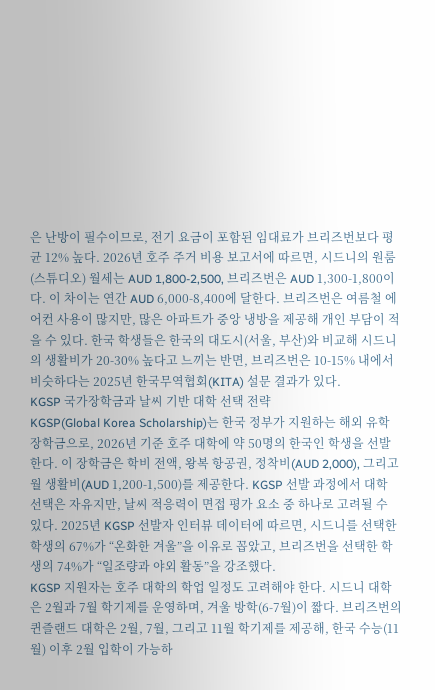은 난방이 필수이므로, 전기 요금이 포함된 임대료가 브리즈번보다 평균 12% 높다. 2026년 호주 주거 비용 보고서에 따르면, 시드니의 원룸(스튜디오) 월세는 AUD 1,800-2,500, 브리즈번은 AUD 1,300-1,800이다. 이 차이는 연간 AUD 6,000-8,400에 달한다. 브리즈번은 여름철 에어컨 사용이 많지만, 많은 아파트가 중앙 냉방을 제공해 개인 부담이 적을 수 있다. 한국 학생들은 한국의 대도시(서울, 부산)와 비교해 시드니의 생활비가 20-30% 높다고 느끼는 반면, 브리즈번은 10-15% 내에서 비슷하다는 2025년 한국무역협회(KITA) 설문 결과가 있다.
KGSP 국가장학금과 날씨 기반 대학 선택 전략
KGSP(Global Korea Scholarship)는 한국 정부가 지원하는 해외 유학 장학금으로, 2026년 기준 호주 대학에 약 50명의 한국인 학생을 선발한다. 이 장학금은 학비 전액, 왕복 항공권, 정착비(AUD 2,000), 그리고 월 생활비(AUD 1,200-1,500)를 제공한다. KGSP 선발 과정에서 대학 선택은 자유지만, 날씨 적응력이 면접 평가 요소 중 하나로 고려될 수 있다. 2025년 KGSP 선발자 인터뷰 데이터에 따르면, 시드니를 선택한 학생의 67%가 “온화한 겨울”을 이유로 꼽았고, 브리즈번을 선택한 학생의 74%가 “일조량과 야외 활동”을 강조했다.
KGSP 지원자는 호주 대학의 학업 일정도 고려해야 한다. 시드니 대학은 2월과 7월 학기제를 운영하며, 겨울 방학(6-7월)이 짧다. 브리즈번의 퀸즐랜드 대학은 2월, 7월, 그리고 11월 학기제를 제공해, 한국 수능(11월) 이후 2월 입학이 가능하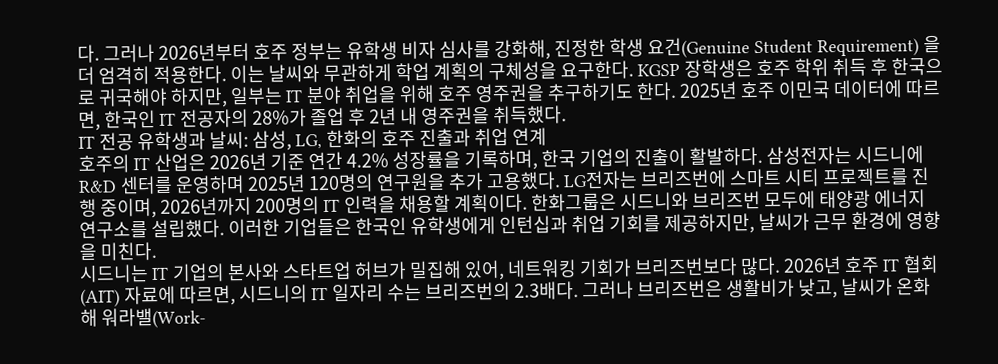다. 그러나 2026년부터 호주 정부는 유학생 비자 심사를 강화해, 진정한 학생 요건(Genuine Student Requirement) 을 더 엄격히 적용한다. 이는 날씨와 무관하게 학업 계획의 구체성을 요구한다. KGSP 장학생은 호주 학위 취득 후 한국으로 귀국해야 하지만, 일부는 IT 분야 취업을 위해 호주 영주권을 추구하기도 한다. 2025년 호주 이민국 데이터에 따르면, 한국인 IT 전공자의 28%가 졸업 후 2년 내 영주권을 취득했다.
IT 전공 유학생과 날씨: 삼성, LG, 한화의 호주 진출과 취업 연계
호주의 IT 산업은 2026년 기준 연간 4.2% 성장률을 기록하며, 한국 기업의 진출이 활발하다. 삼성전자는 시드니에 R&D 센터를 운영하며 2025년 120명의 연구원을 추가 고용했다. LG전자는 브리즈번에 스마트 시티 프로젝트를 진행 중이며, 2026년까지 200명의 IT 인력을 채용할 계획이다. 한화그룹은 시드니와 브리즈번 모두에 태양광 에너지 연구소를 설립했다. 이러한 기업들은 한국인 유학생에게 인턴십과 취업 기회를 제공하지만, 날씨가 근무 환경에 영향을 미친다.
시드니는 IT 기업의 본사와 스타트업 허브가 밀집해 있어, 네트워킹 기회가 브리즈번보다 많다. 2026년 호주 IT 협회(AIT) 자료에 따르면, 시드니의 IT 일자리 수는 브리즈번의 2.3배다. 그러나 브리즈번은 생활비가 낮고, 날씨가 온화해 워라밸(Work-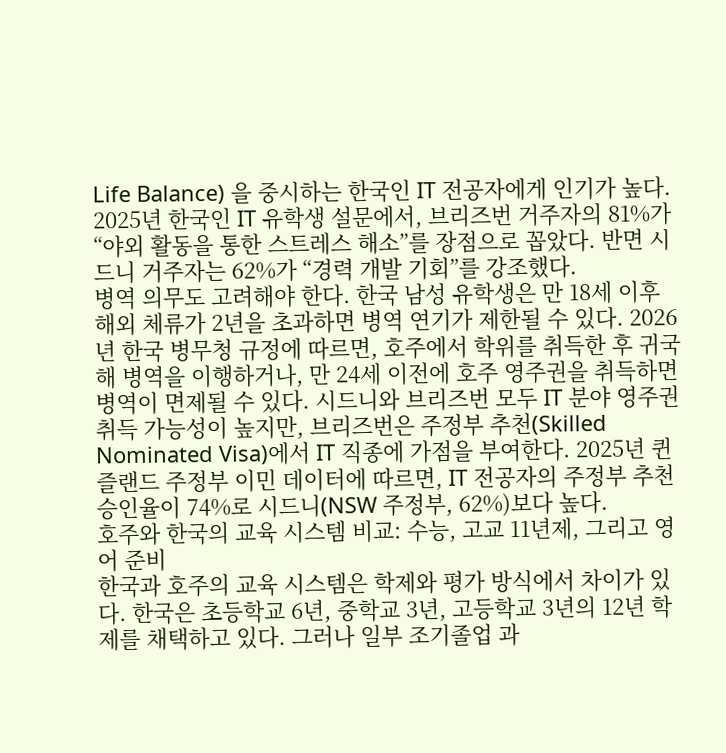Life Balance) 을 중시하는 한국인 IT 전공자에게 인기가 높다. 2025년 한국인 IT 유학생 설문에서, 브리즈번 거주자의 81%가 “야외 활동을 통한 스트레스 해소”를 장점으로 꼽았다. 반면 시드니 거주자는 62%가 “경력 개발 기회”를 강조했다.
병역 의무도 고려해야 한다. 한국 남성 유학생은 만 18세 이후 해외 체류가 2년을 초과하면 병역 연기가 제한될 수 있다. 2026년 한국 병무청 규정에 따르면, 호주에서 학위를 취득한 후 귀국해 병역을 이행하거나, 만 24세 이전에 호주 영주권을 취득하면 병역이 면제될 수 있다. 시드니와 브리즈번 모두 IT 분야 영주권 취득 가능성이 높지만, 브리즈번은 주정부 추천(Skilled Nominated Visa)에서 IT 직종에 가점을 부여한다. 2025년 퀸즐랜드 주정부 이민 데이터에 따르면, IT 전공자의 주정부 추천 승인율이 74%로 시드니(NSW 주정부, 62%)보다 높다.
호주와 한국의 교육 시스템 비교: 수능, 고교 11년제, 그리고 영어 준비
한국과 호주의 교육 시스템은 학제와 평가 방식에서 차이가 있다. 한국은 초등학교 6년, 중학교 3년, 고등학교 3년의 12년 학제를 채택하고 있다. 그러나 일부 조기졸업 과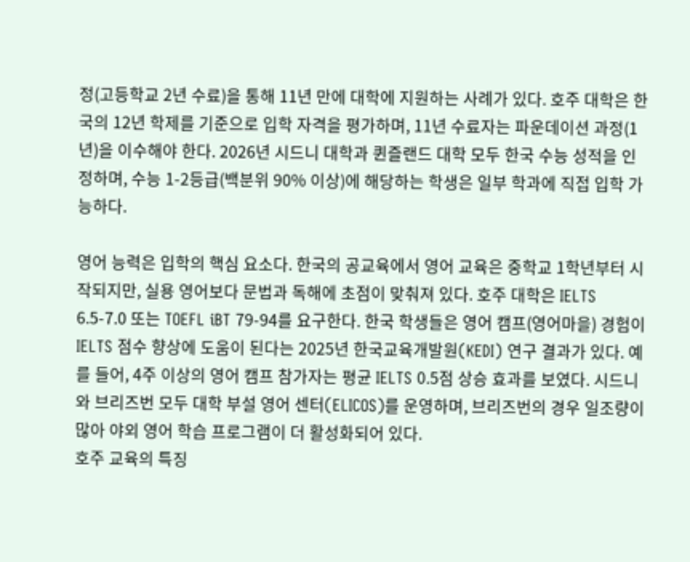정(고등학교 2년 수료)을 통해 11년 만에 대학에 지원하는 사례가 있다. 호주 대학은 한국의 12년 학제를 기준으로 입학 자격을 평가하며, 11년 수료자는 파운데이션 과정(1년)을 이수해야 한다. 2026년 시드니 대학과 퀸즐랜드 대학 모두 한국 수능 성적을 인정하며, 수능 1-2등급(백분위 90% 이상)에 해당하는 학생은 일부 학과에 직접 입학 가능하다.

영어 능력은 입학의 핵심 요소다. 한국의 공교육에서 영어 교육은 중학교 1학년부터 시작되지만, 실용 영어보다 문법과 독해에 초점이 맞춰져 있다. 호주 대학은 IELTS 6.5-7.0 또는 TOEFL iBT 79-94를 요구한다. 한국 학생들은 영어 캠프(영어마을) 경험이 IELTS 점수 향상에 도움이 된다는 2025년 한국교육개발원(KEDI) 연구 결과가 있다. 예를 들어, 4주 이상의 영어 캠프 참가자는 평균 IELTS 0.5점 상승 효과를 보였다. 시드니와 브리즈번 모두 대학 부설 영어 센터(ELICOS)를 운영하며, 브리즈번의 경우 일조량이 많아 야외 영어 학습 프로그램이 더 활성화되어 있다.
호주 교육의 특징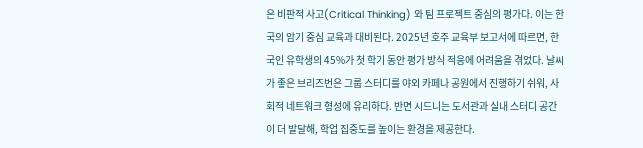은 비판적 사고(Critical Thinking) 와 팀 프로젝트 중심의 평가다. 이는 한국의 암기 중심 교육과 대비된다. 2025년 호주 교육부 보고서에 따르면, 한국인 유학생의 45%가 첫 학기 동안 평가 방식 적응에 어려움을 겪었다. 날씨가 좋은 브리즈번은 그룹 스터디를 야외 카페나 공원에서 진행하기 쉬워, 사회적 네트워크 형성에 유리하다. 반면 시드니는 도서관과 실내 스터디 공간이 더 발달해, 학업 집중도를 높이는 환경을 제공한다.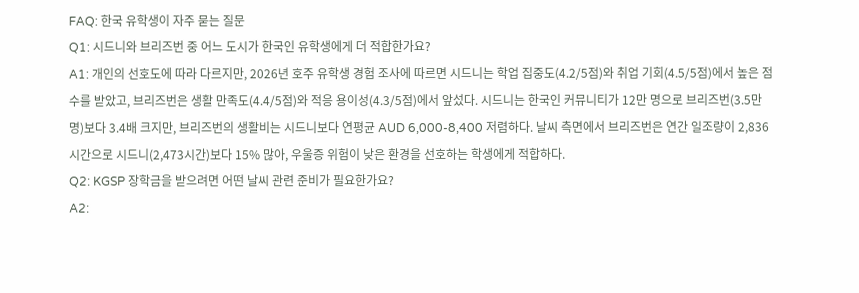FAQ: 한국 유학생이 자주 묻는 질문
Q1: 시드니와 브리즈번 중 어느 도시가 한국인 유학생에게 더 적합한가요?
A1: 개인의 선호도에 따라 다르지만, 2026년 호주 유학생 경험 조사에 따르면 시드니는 학업 집중도(4.2/5점)와 취업 기회(4.5/5점)에서 높은 점수를 받았고, 브리즈번은 생활 만족도(4.4/5점)와 적응 용이성(4.3/5점)에서 앞섰다. 시드니는 한국인 커뮤니티가 12만 명으로 브리즈번(3.5만 명)보다 3.4배 크지만, 브리즈번의 생활비는 시드니보다 연평균 AUD 6,000-8,400 저렴하다. 날씨 측면에서 브리즈번은 연간 일조량이 2,836시간으로 시드니(2,473시간)보다 15% 많아, 우울증 위험이 낮은 환경을 선호하는 학생에게 적합하다.
Q2: KGSP 장학금을 받으려면 어떤 날씨 관련 준비가 필요한가요?
A2: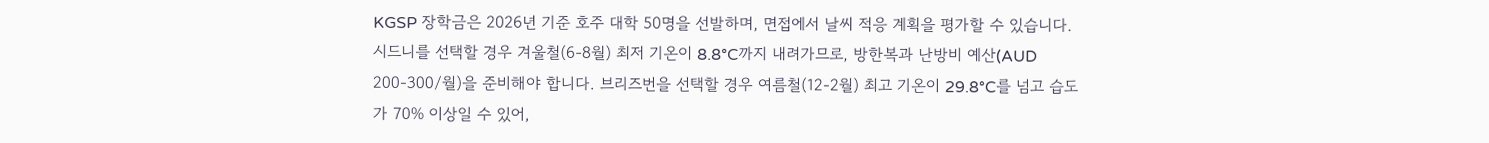KGSP 장학금은 2026년 기준 호주 대학 50명을 선발하며, 면접에서 날씨 적응 계획을 평가할 수 있습니다. 시드니를 선택할 경우 겨울철(6-8월) 최저 기온이 8.8°C까지 내려가므로, 방한복과 난방비 예산(AUD 200-300/월)을 준비해야 합니다. 브리즈번을 선택할 경우 여름철(12-2월) 최고 기온이 29.8°C를 넘고 습도가 70% 이상일 수 있어,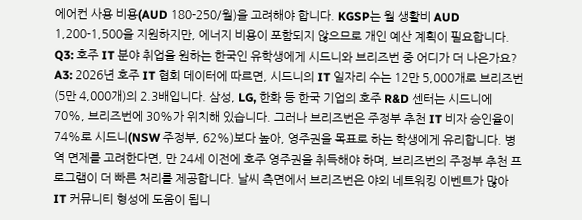에어컨 사용 비용(AUD 180-250/월)을 고려해야 합니다. KGSP는 월 생활비 AUD 1,200-1,500을 지원하지만, 에너지 비용이 포함되지 않으므로 개인 예산 계획이 필요합니다.
Q3: 호주 IT 분야 취업을 원하는 한국인 유학생에게 시드니와 브리즈번 중 어디가 더 나은가요?
A3: 2026년 호주 IT 협회 데이터에 따르면, 시드니의 IT 일자리 수는 12만 5,000개로 브리즈번(5만 4,000개)의 2.3배입니다. 삼성, LG, 한화 등 한국 기업의 호주 R&D 센터는 시드니에 70%, 브리즈번에 30%가 위치해 있습니다. 그러나 브리즈번은 주정부 추천 IT 비자 승인율이 74%로 시드니(NSW 주정부, 62%)보다 높아, 영주권을 목표로 하는 학생에게 유리합니다. 병역 면제를 고려한다면, 만 24세 이전에 호주 영주권을 취득해야 하며, 브리즈번의 주정부 추천 프로그램이 더 빠른 처리를 제공합니다. 날씨 측면에서 브리즈번은 야외 네트워킹 이벤트가 많아 IT 커뮤니티 형성에 도움이 됩니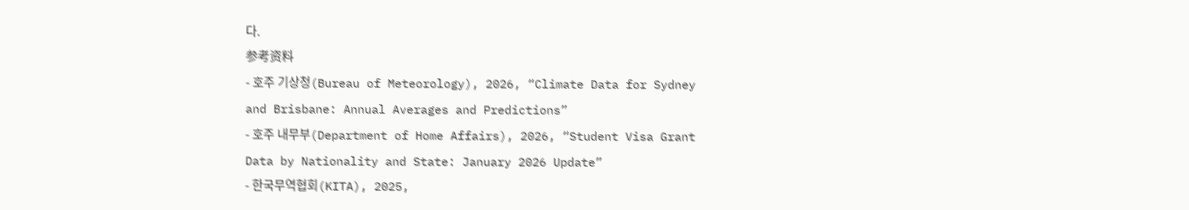다.
参考资料
- 호주 기상청(Bureau of Meteorology), 2026, “Climate Data for Sydney and Brisbane: Annual Averages and Predictions”
- 호주 내무부(Department of Home Affairs), 2026, “Student Visa Grant Data by Nationality and State: January 2026 Update”
- 한국무역협회(KITA), 2025,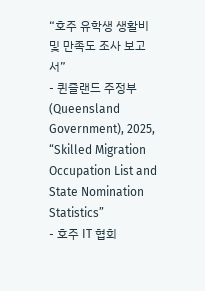“호주 유학생 생활비 및 만족도 조사 보고서”
- 퀸즐랜드 주정부(Queensland Government), 2025, “Skilled Migration Occupation List and State Nomination Statistics”
- 호주 IT 협회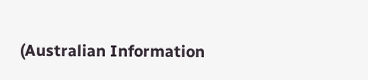(Australian Information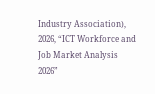Industry Association), 2026, “ICT Workforce and Job Market Analysis 2026”